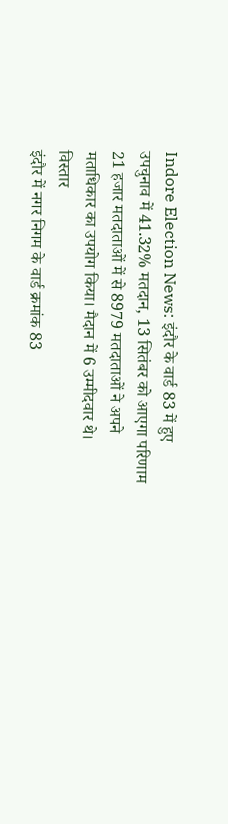Indore Election News: इंदौर के वार्ड 83 में हुए उपचुनाव में 41.32% मतदान, 13 सितंबर को आएगा परिणाम
21 हजार मतदाताओं में से 8979 मतदाताओं ने अपने मताधिकार का उपयोग किया। मैदान में 6 उम्मीदवार थे।
विस्तार
इंदौर में नगर निगम के वार्ड क्रमांक 83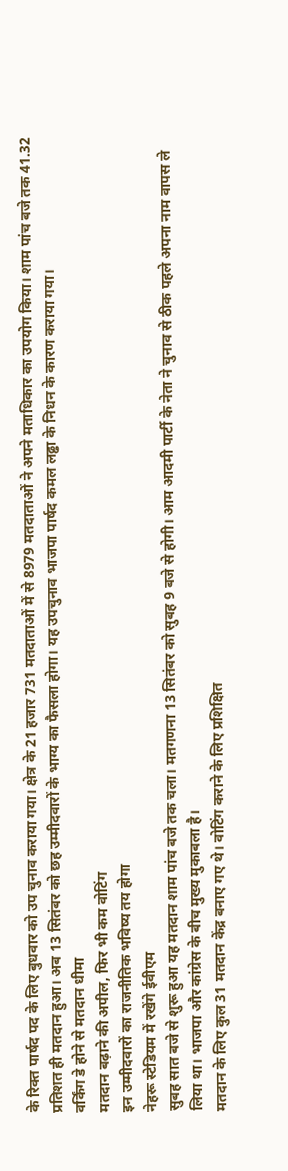के रिक्त पार्षद पद के लिए बुधवार को उप चुनाव कराया गया। क्षेत्र के 21 हजार 731 मतदाताओं में से 8979 मतदाताओं ने अपने मताधिकार का उपयोग किया। शाम पांच बजे तक 41.32 प्रतिशत ही मतदान हुआ। अब 13 सितंबर को छह उम्मीदवारों के भाग्य का फैसला होगा। यह उपचुनाव भाजपा पार्षद कमल लढ्ढा के निधन के कारण कराया गया।
वर्किंग डे होने से मतदान धीमा
मतदान बढ़ाने की अपील, फिर भी कम वोटिंग
इन उम्मीदवारों का राजनीतिक भविष्य तय होगा
नेहरू स्टेडियम में रखेंगे ईवीएम
सुबह सात बजे से शुरू हुआ यह मतदान शाम पांच बजे तक चला। मतगणना 13 सितंबर को सुबह 9 बजे से होगी। आम आदमी पार्टी के नेता ने चुनाव से ठीक पहले अपना नाम वापस ले लिया था। भाजपा और कांग्रेस के बीच मुख्य मुकाबला है।
मतदान के लिए कुल 31 मतदान केंद्र बनाए गए थे। वोटिंग कराने के लिए प्रशिक्षित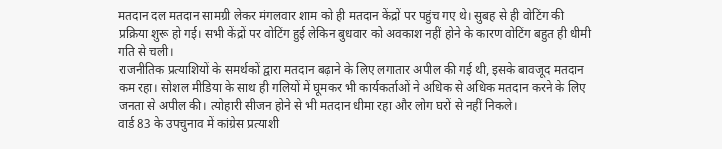मतदान दल मतदान सामग्री लेकर मंगलवार शाम को ही मतदान केंद्रों पर पहुंच गए थे। सुबह से ही वोटिंग की प्रक्रिया शुरू हो गई। सभी केंद्रों पर वोटिंग हुई लेकिन बुधवार को अवकाश नहीं होने के कारण वोटिंग बहुत ही धीमी गति से चली।
राजनीतिक प्रत्याशियों के समर्थकों द्वारा मतदान बढ़ाने के लिए लगातार अपील की गई थी, इसके बावजूद मतदान कम रहा। सोशल मीडिया के साथ ही गलियों में घूमकर भी कार्यकर्ताओं ने अधिक से अधिक मतदान करने के लिए जनता से अपील की। त्योहारी सीजन होने से भी मतदान धीमा रहा और लोग घरों से नहीं निकले।
वार्ड 83 के उपचुनाव में कांग्रेस प्रत्याशी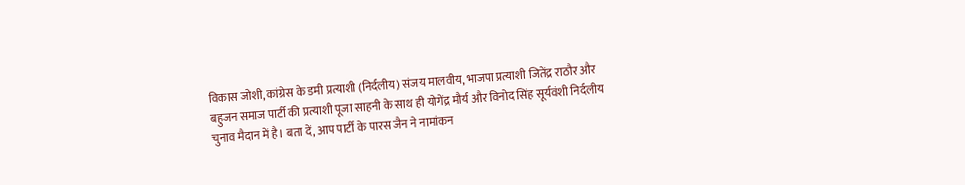विकास जोशी, कांग्रेस के डमी प्रत्याशी (निर्दलीय) संजय मालवीय, भाजपा प्रत्याशी जितेंद्र राठौर और बहुजन समाज पार्टी की प्रत्याशी पूजा साहनी के साथ ही योगेंद्र मौर्य और विनोद सिंह सूर्यवंशी निर्दलीय चुनाव मैदान में है। बता दें, आप पार्टी के पारस जैन ने नामांकन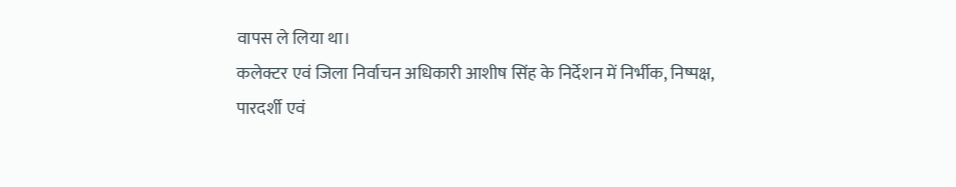वापस ले लिया था।
कलेक्टर एवं जिला निर्वाचन अधिकारी आशीष सिंह के निर्देशन में निर्भीक, निष्पक्ष, पारदर्शी एवं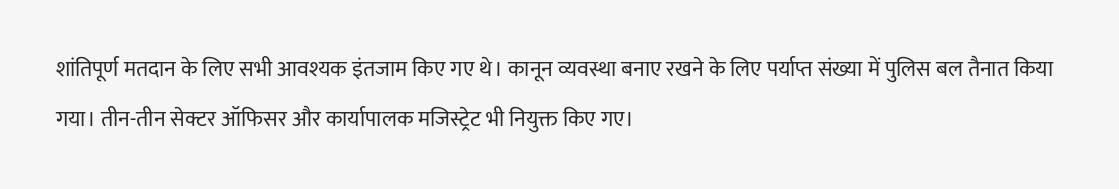शांतिपूर्ण मतदान के लिए सभी आवश्यक इंतजाम किए गए थे। कानून व्यवस्था बनाए रखने के लिए पर्याप्त संख्या में पुलिस बल तैनात किया गया। तीन-तीन सेक्टर ऑफिसर और कार्यापालक मजिस्ट्रेट भी नियुक्त किए गए।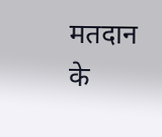मतदान के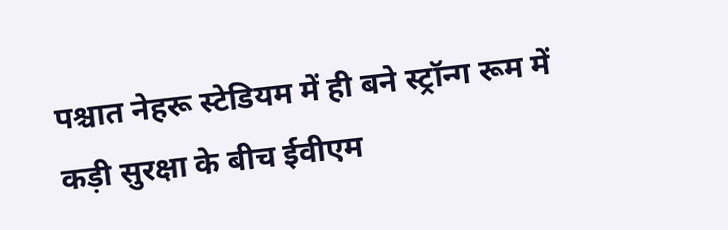पश्चात नेहरू स्टेडियम में ही बने स्ट्रॉन्ग रूम में कड़ी सुरक्षा के बीच ईवीएम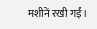मशीनें रखी गईं।